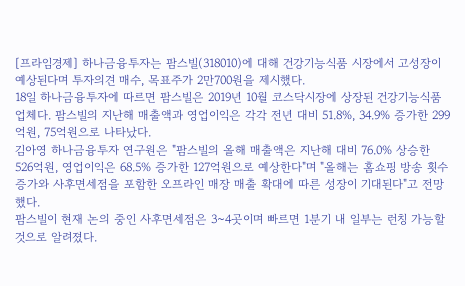[프라임경제] 하나금융투자는 팜스빌(318010)에 대해 건강기능식품 시장에서 고성장이 예상된다며 투자의견 매수, 목표주가 2만700원을 제시했다.
18일 하나금융투자에 따르면 팜스빌은 2019년 10월 코스닥시장에 상장된 건강기능식품업체다. 팜스빌의 지난해 매출액과 영업이익은 각각 전년 대비 51.8%, 34.9% 증가한 299억원, 75억원으로 나타났다.
김아영 하나금융투자 연구원은 "팜스빌의 올해 매출액은 지난해 대비 76.0% 상승한 526억원, 영업이익은 68.5% 증가한 127억원으로 예상한다"며 "올해는 홈쇼핑 방송 횟수 증가와 사후면세점을 포함한 오프라인 매장 매출 확대에 따른 성장이 기대된다"고 전망했다.
팜스빌이 현재 논의 중인 사후면세점은 3~4곳이며 빠르면 1분기 내 일부는 런칭 가능할 것으로 알려졌다.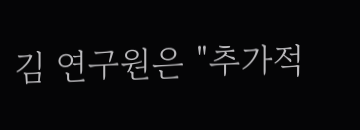김 연구원은 "추가적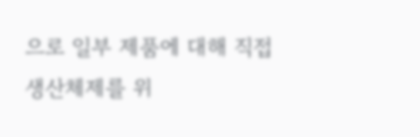으로 일부 제품에 대해 직접 생산체제를 위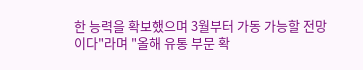한 능력을 확보했으며 3월부터 가동 가능할 전망이다"라며 "올해 유통 부문 확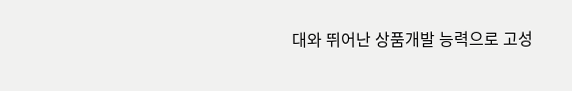대와 뛰어난 상품개발 능력으로 고성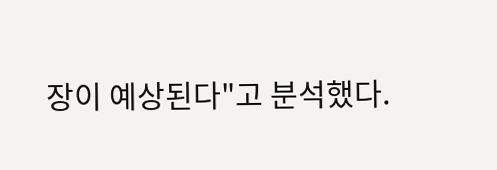장이 예상된다"고 분석했다.